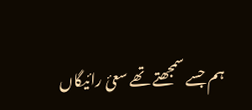ہم جسے سمجھتے تھے سعیٔ رائیگاں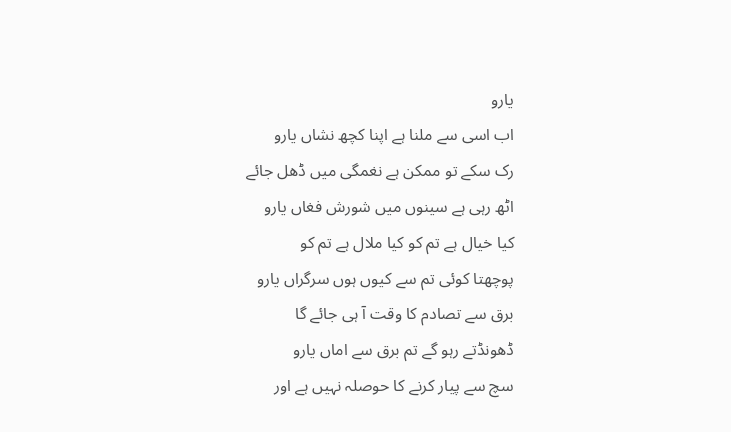یارو
اب اسی سے ملنا ہے اپنا کچھ نشاں یارو
رک سکے تو ممکن ہے نغمگی میں ڈھل جائے
اٹھ رہی ہے سینوں میں شورش فغاں یارو
کیا خیال ہے تم کو کیا ملال ہے تم کو
پوچھتا کوئی تم سے کیوں ہوں سرگراں یارو
برق سے تصادم کا وقت آ ہی جائے گا
ڈھونڈتے رہو گے تم برق سے اماں یارو
سچ سے پیار کرنے کا حوصلہ نہیں ہے اور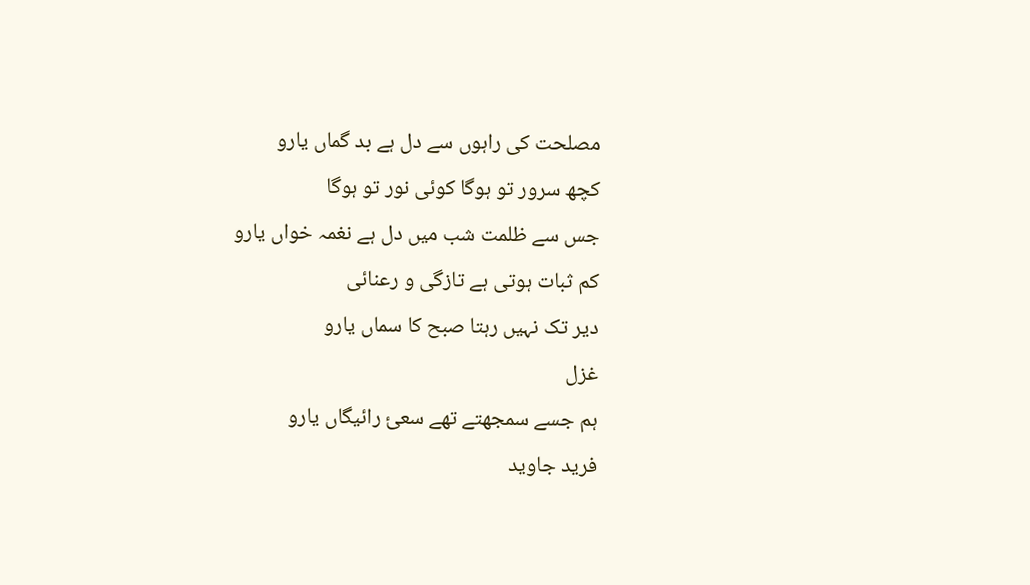مصلحت کی راہوں سے دل ہے بد گماں یارو
کچھ سرور تو ہوگا کوئی نور تو ہوگا
جس سے ظلمت شب میں دل ہے نغمہ خواں یارو
کم ثبات ہوتی ہے تازگی و رعنائی
دیر تک نہیں رہتا صبح کا سماں یارو
غزل
ہم جسے سمجھتے تھے سعیٔ رائیگاں یارو
فرید جاوید